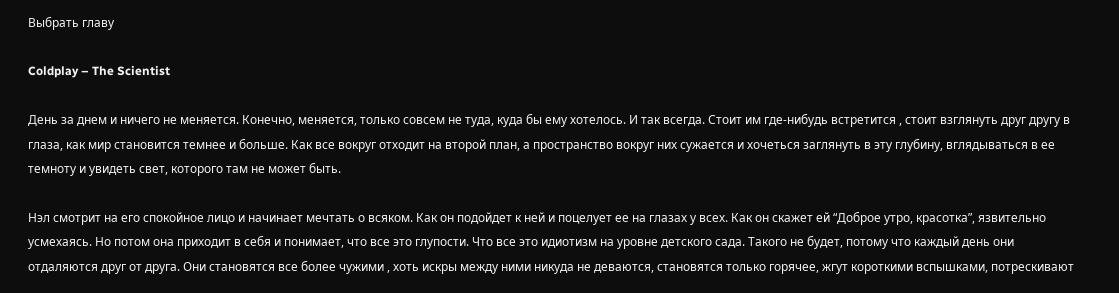Выбрать главу

Coldplay – The Scientist

День за днем и ничего не меняется. Конечно, меняется, только совсем не туда, куда бы ему хотелось. И так всегда. Стоит им где-нибудь встретится , стоит взглянуть друг другу в глаза, как мир становится темнее и больше. Как все вокруг отходит на второй план, а пространство вокруг них сужается и хочеться заглянуть в эту глубину, вглядываться в ее темноту и увидеть свет, которого там не может быть.

Нэл смотрит на его спокойное лицо и начинает мечтать о всяком. Как он подойдет к ней и поцелует ее на глазах у всех. Как он скажет ей “Доброе утро, красотка”, язвительно усмехаясь. Но потом она приходит в себя и понимает, что все это глупости. Что все это идиотизм на уровне детского сада. Такого не будет, потому что каждый день они отдаляются друг от друга. Они становятся все более чужими , хоть искры между ними никуда не деваются, становятся только горячее, жгут короткими вспышками, потрескивают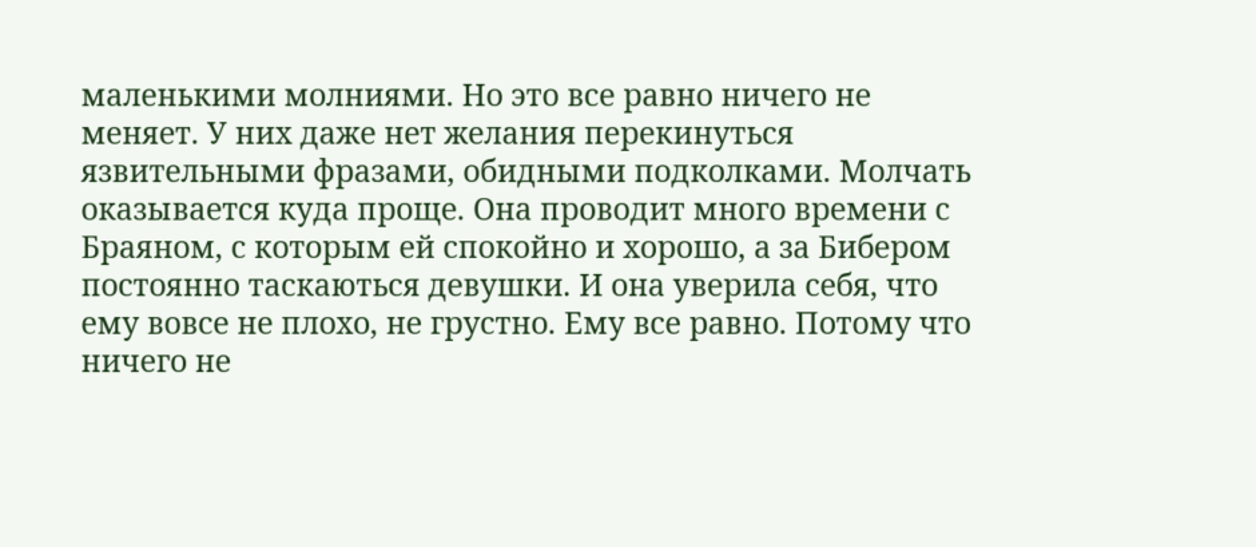маленькими молниями. Но это все равно ничего не меняет. У них даже нет желания перекинуться язвительными фразами, обидными подколками. Молчать оказывается куда проще. Она проводит много времени с Браяном, с которым ей спокойно и хорошо, а за Бибером постоянно таскаються девушки. И она уверила себя, что ему вовсе не плохо, не грустно. Ему все равно. Потому что ничего не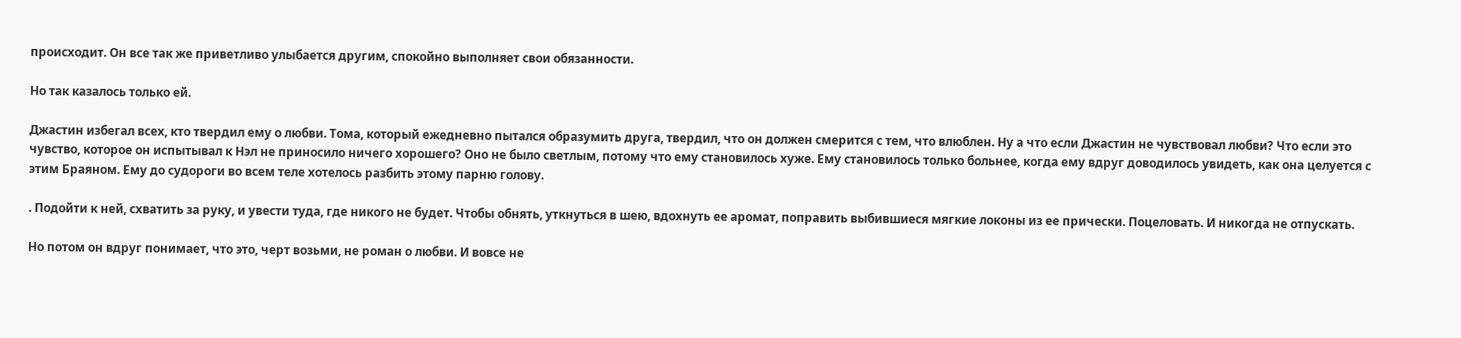происходит. Он все так же приветливо улыбается другим, спокойно выполняет свои обязанности.

Но так казалось только ей.

Джастин избегал всех, кто твердил ему о любви. Тома, который ежедневно пытался образумить друга, твердил, что он должен смерится с тем, что влюблен. Ну а что если Джастин не чувствовал любви? Что если это чувство, которое он испытывал к Нэл не приносило ничего хорошего? Оно не было светлым, потому что ему становилось хуже. Ему становилось только больнее, когда ему вдруг доводилось увидеть, как она целуется с этим Браяном. Ему до судороги во всем теле хотелось разбить этому парню голову.

. Подойти к ней, схватить за руку, и увести туда, где никого не будет. Чтобы обнять, уткнуться в шею, вдохнуть ее аромат, поправить выбившиеся мягкие локоны из ее прически. Поцеловать. И никогда не отпускать.

Но потом он вдруг понимает, что это, черт возьми, не роман о любви. И вовсе не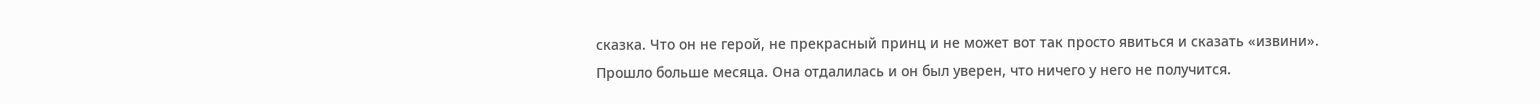сказка. Что он не герой, не прекрасный принц и не может вот так просто явиться и сказать «извини». Прошло больше месяца. Она отдалилась и он был уверен, что ничего у него не получится.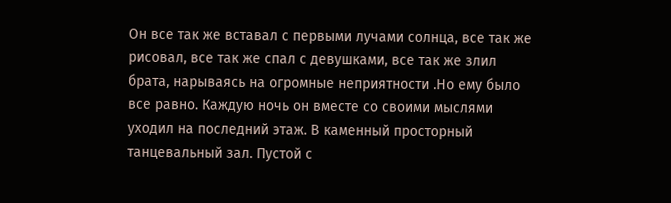Он все так же вставал с первыми лучами солнца, все так же рисовал, все так же спал с девушками, все так же злил брата, нарываясь на огромные неприятности .Но ему было все равно. Каждую ночь он вместе со своими мыслями уходил на последний этаж. В каменный просторный танцевальный зал. Пустой с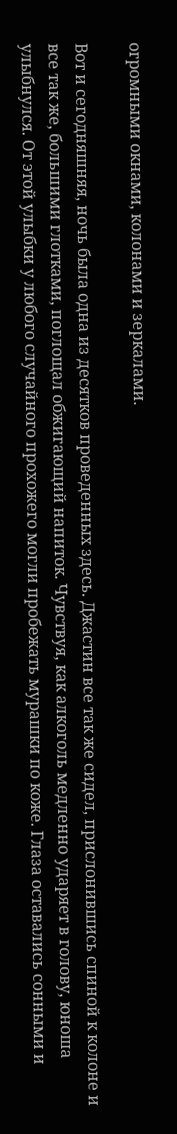огромными окнами, колонами и зеркалами.

Вот и сегодняшняя, ночь была одна из десятков проведенных здесь. Джастин все так же сидел, прислонившись спиной к колоне и все так же, большими глотками, поглощал обжигающий напиток. Чувствуя, как алкоголь медленно ударяет в голову, юноша улыбнулся. От этой улыбки у любого случайного прохожего могли пробежать мурашки по коже. Глаза оставались сонными и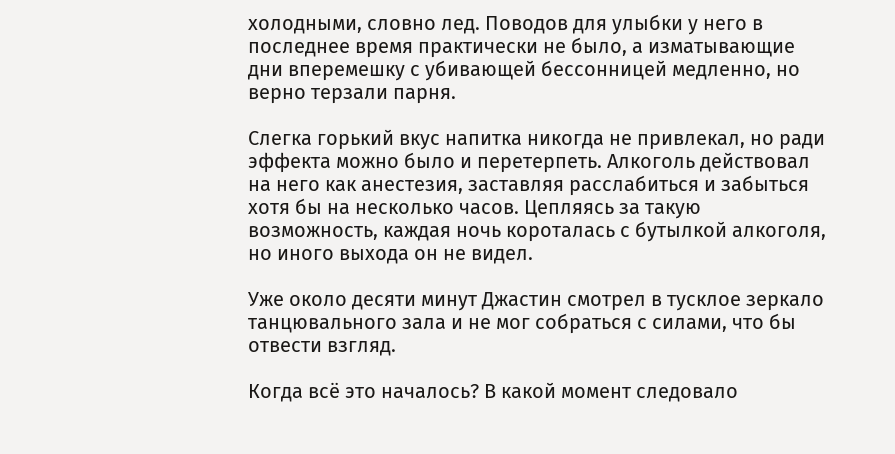холодными, словно лед. Поводов для улыбки у него в последнее время практически не было, а изматывающие дни вперемешку с убивающей бессонницей медленно, но верно терзали парня.

Слегка горький вкус напитка никогда не привлекал, но ради эффекта можно было и перетерпеть. Алкоголь действовал на него как анестезия, заставляя расслабиться и забыться хотя бы на несколько часов. Цепляясь за такую возможность, каждая ночь короталась с бутылкой алкоголя, но иного выхода он не видел.

Уже около десяти минут Джастин смотрел в тусклое зеркало танцювального зала и не мог собраться с силами, что бы отвести взгляд.

Когда всё это началось? В какой момент следовало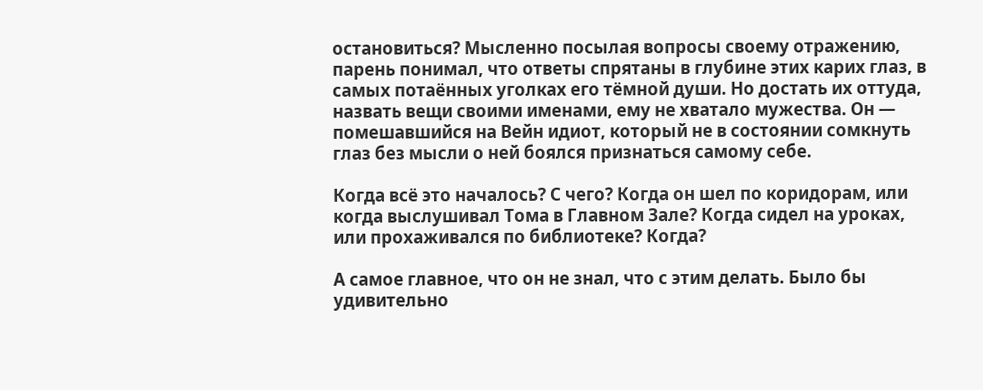остановиться? Мысленно посылая вопросы своему отражению, парень понимал, что ответы спрятаны в глубине этих карих глаз, в самых потаённых уголках его тёмной души. Но достать их оттуда, назвать вещи своими именами, ему не хватало мужества. Он — помешавшийся на Вейн идиот, который не в состоянии сомкнуть глаз без мысли о ней боялся признаться самому себе.

Когда всё это началось? С чего? Когда он шел по коридорам, или когда выслушивал Тома в Главном Зале? Когда сидел на уроках, или прохаживался по библиотеке? Когда?

А самое главное, что он не знал, что с этим делать. Было бы удивительно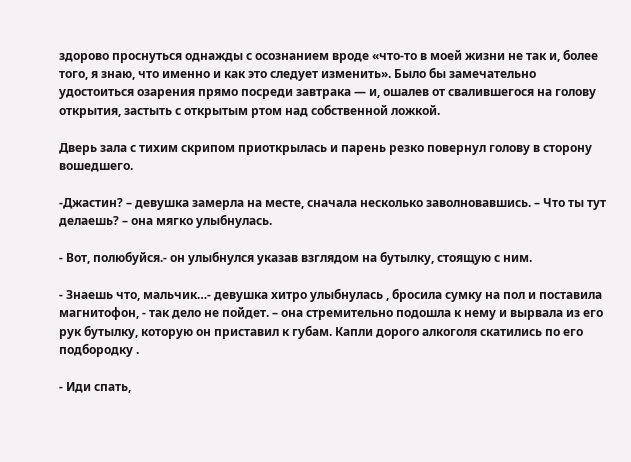здорово проснуться однажды с осознанием вроде «что-то в моей жизни не так и, более того, я знаю, что именно и как это следует изменить». Было бы замечательно удостоиться озарения прямо посреди завтрака — и, ошалев от свалившегося на голову открытия, застыть с открытым ртом над собственной ложкой.

Дверь зала с тихим скрипом приоткрылась и парень резко повернул голову в сторону вошедшего.

-Джастин? – девушка замерла на месте, сначала несколько заволновавшись. – Что ты тут делаешь? – она мягко улыбнулась.

- Вот, полюбуйся.- он улыбнулся указав взглядом на бутылку, стоящую с ним.

- Знаешь что, мальчик…- девушка хитро улыбнулась , бросила сумку на пол и поставила магнитофон, - так дело не пойдет. – она стремительно подошла к нему и вырвала из его рук бутылку, которую он приставил к губам. Капли дорого алкоголя скатились по его подбородку .

- Иди спать,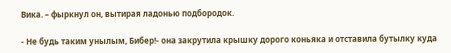Вика. – фыркнул он, вытирая ладонью подбородок.

- Не будь таким унылым, Бибер!- она закрутила крышку дорого коньяка и отставила бутылку куда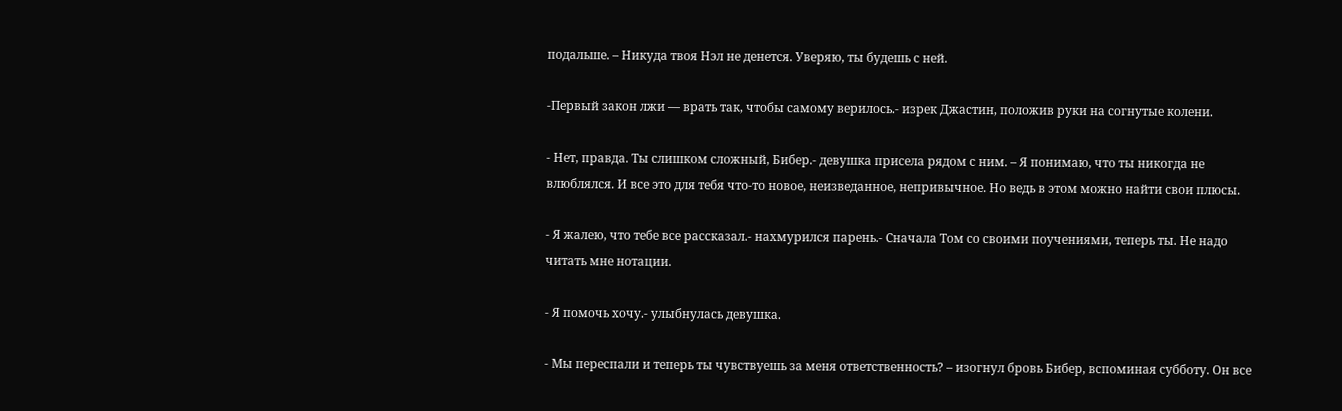подальше. – Никуда твоя Нэл не денется. Уверяю, ты будешь с ней.

-Первый закон лжи — врать так, чтобы самому верилось.- изрек Джастин, положив руки на согнутые колени.

- Нет, правда. Ты слишком сложный, Бибер.- девушка присела рядом с ним. – Я понимаю, что ты никогда не влюблялся. И все это для тебя что-то новое, неизведанное, непривычное. Но ведь в этом можно найти свои плюсы.

- Я жалею, что тебе все рассказал.- нахмурился парень.- Сначала Том со своими поучениями, теперь ты. Не надо читать мне нотации.

- Я помочь хочу.- улыбнулась девушка.

- Мы переспали и теперь ты чувствуешь за меня ответственность? – изогнул бровь Бибер, вспоминая субботу. Он все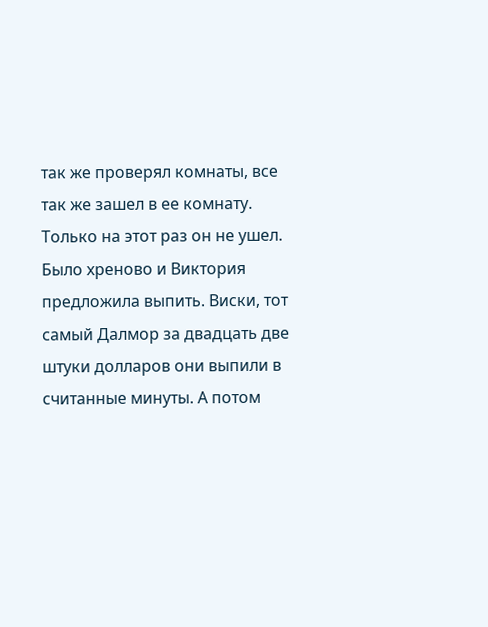так же проверял комнаты, все так же зашел в ее комнату. Только на этот раз он не ушел. Было хреново и Виктория предложила выпить. Виски, тот самый Далмор за двадцать две штуки долларов они выпили в считанные минуты. А потом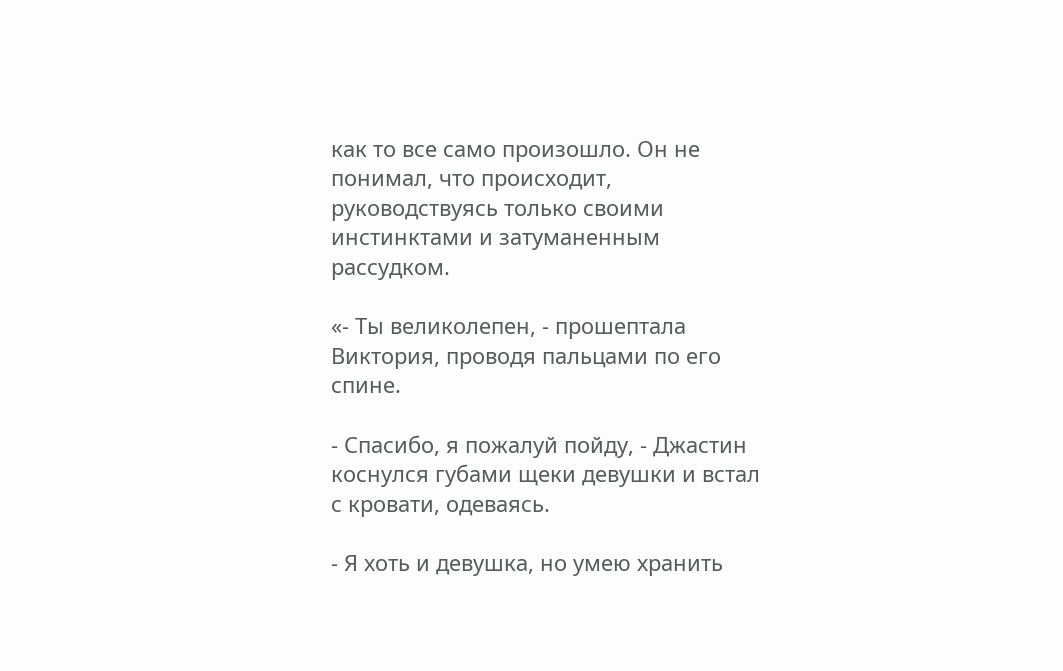как то все само произошло. Он не понимал, что происходит, руководствуясь только своими инстинктами и затуманенным рассудком.

«- Ты великолепен, - прошептала Виктория, проводя пальцами по его спине.

- Спасибо, я пожалуй пойду, - Джастин коснулся губами щеки девушки и встал с кровати, одеваясь.

- Я хоть и девушка, но умею хранить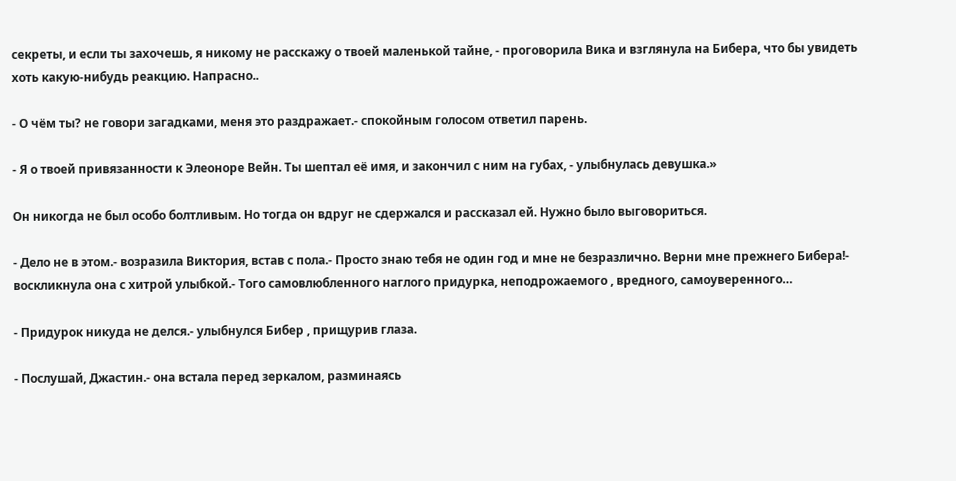секреты, и если ты захочешь, я никому не расскажу о твоей маленькой тайне, - проговорила Вика и взглянула на Бибера, что бы увидеть хоть какую-нибудь реакцию. Напрасно..

- О чём ты? не говори загадками, меня это раздражает.- спокойным голосом ответил парень.

- Я о твоей привязанности к Элеоноре Вейн. Ты шептал её имя, и закончил с ним на губах, - улыбнулась девушка.»

Он никогда не был особо болтливым. Но тогда он вдруг не сдержался и рассказал ей. Нужно было выговориться.

- Дело не в этом.- возразила Виктория, встав с пола.- Просто знаю тебя не один год и мне не безразлично. Верни мне прежнего Бибера!- воскликнула она с хитрой улыбкой.- Того самовлюбленного наглого придурка, неподрожаемого , вредного, самоуверенного…

- Придурок никуда не делся.- улыбнулся Бибер , прищурив глаза.

- Послушай, Джастин.- она встала перед зеркалом, разминаясь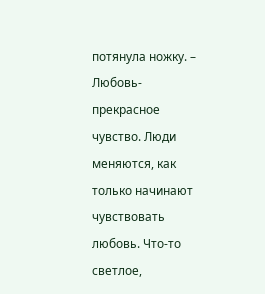потянула ножку. – Любовь- прекрасное чувство. Люди меняются, как только начинают чувствовать любовь. Что-то светлое,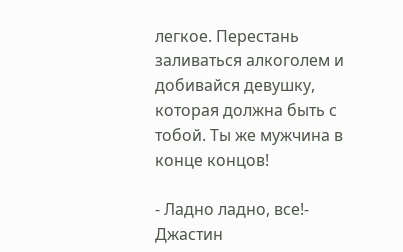легкое. Перестань заливаться алкоголем и добивайся девушку, которая должна быть с тобой. Ты же мужчина в конце концов!

- Ладно ладно, все!- Джастин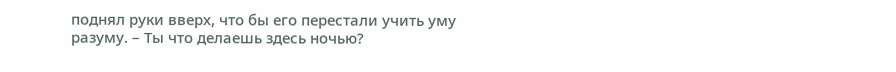поднял руки вверх, что бы его перестали учить уму разуму. – Ты что делаешь здесь ночью?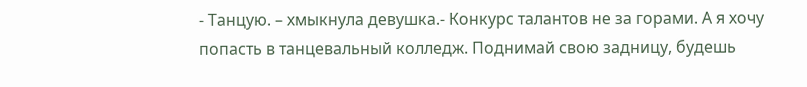- Танцую. – хмыкнула девушка.- Конкурс талантов не за горами. А я хочу попасть в танцевальный колледж. Поднимай свою задницу, будешь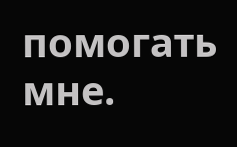помогать мне.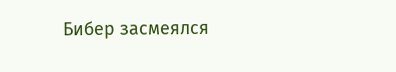Бибер засмеялся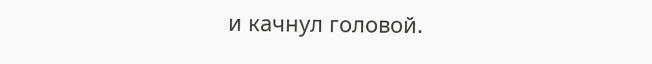и качнул головой.